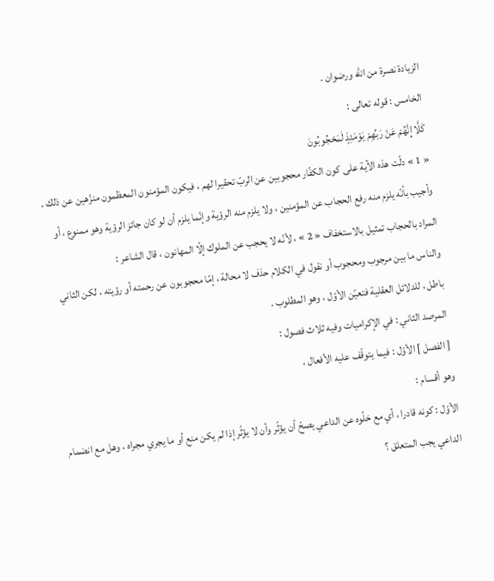الزيادة نصرة من اللّه ورضوان .
الخامس : قوله تعالى :
كَلَّا إِنَّهُمْ عَنْ رَبِّهِمْ يَوْمَئِذٍ لَمَحْجُوبُونَ
« 1 » دلّت هذه الآية على كون الكفّار محجوبين عن الربّ تحقيرا لهم ، فيكون المؤمنون المعظمون منزّهين عن ذلك .
وأجيب بأنّه يلزم منه رفع الحجاب عن المؤمنين ، ولا يلزم منه الرؤية وإنّما يلزم أن لو كان جائز الرؤية وهو ممنوع ، أو المراد بالحجاب تمثيل بالاستخفاف « 2 » ، لأنّه لا يحجب عن الملوك إلّا المهانون ، قال الشاعر :
والناس ما بين مرجوب ومحجوب أو نقول في الكلام حذف لا محالة ، إمّا محجوبون عن رحمته أو رؤيته ، لكن الثاني باطل ، للدلائل العقلية فتعيّن الأوّل ، وهو المطلوب .
المرصد الثاني : في الإكراميات وفيه ثلاث فصول :
[ الفصل ] الأوّل : فيما يتوقّف عليه الأفعال ،
وهو أقسام :
الأوّل : كونه قادرا ، أي مع خلّوه عن الداعي يصحّ أن يؤثّر وأن لا يؤثّر إذا لم يكن منع أو ما يجري مجراه ، وهل مع انضمام الداعي يجب المتعلق ؟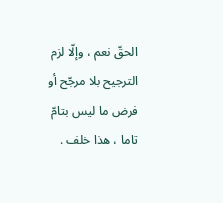الحقّ نعم ، وإلّا لزم الترجيح بلا مرجّح أو فرض ما ليس بتامّ تاما ، هذا خلف .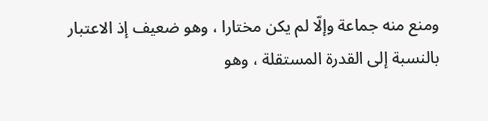ومنع منه جماعة وإلّا لم يكن مختارا ، وهو ضعيف إذ الاعتبار بالنسبة إلى القدرة المستقلة ، وهو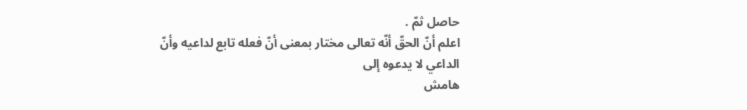حاصل ثمّ .
اعلم أنّ الحقّ أنّه تعالى مختار بمعنى أنّ فعله تابع لداعيه وأنّ الداعي لا يدعوه إلى
هامش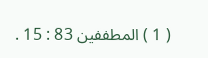( 1 ) المطففين 83 : 15 .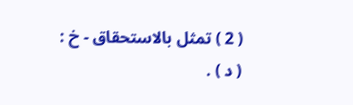( 2 ) تمثل بالاستحقاق - خ : ( د ) .